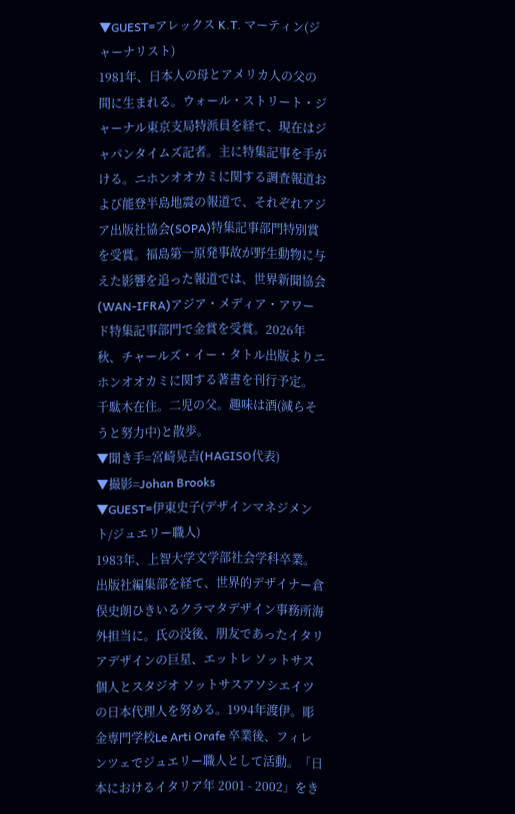▼GUEST=アレックス K.T. マーティン(ジャーナリスト)
1981年、日本人の母とアメリカ人の父の間に生まれる。ウォール・ストリート・ジャーナル東京支局特派員を経て、現在はジャパンタイムズ記者。主に特集記事を手がける。ニホンオオカミに関する調査報道および能登半島地震の報道で、それぞれアジア出版社協会(SOPA)特集記事部門特別賞を受賞。福島第一原発事故が野生動物に与えた影響を追った報道では、世界新聞協会(WAN-IFRA)アジア・メディア・アワード特集記事部門で金賞を受賞。2026年秋、チャールズ・イー・タトル出版よりニホンオオカミに関する著書を刊行予定。
千駄木在住。二児の父。趣味は酒(減らそうと努力中)と散歩。
▼聞き手=宮崎晃吉(HAGISO代表)
▼撮影=Johan Brooks
▼GUEST=伊東史子(デザインマネジメント/ジュエリー職人)
1983年、上智大学文学部社会学科卒業。出版社編集部を経て、世界的デザイナー倉俣史朗ひきいるクラマタデザイン事務所海外担当に。氏の没後、朋友であったイタリアデザインの巨星、エットレ ソットサス個人とスタジオ ソットサスアソシエイツの日本代理人を努める。1994年渡伊。彫金専門学校Le Arti Orafe 卒業後、フィレンツェでジュエリー職人として活動。「日本におけるイタリア年 2001 - 2002」をき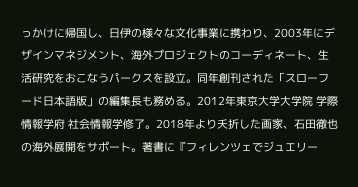っかけに帰国し、日伊の様々な文化事業に携わり、2003年にデザインマネジメント、海外プロジェクトのコーディネート、生活研究をおこなうパークスを設立。同年創刊された「スローフード日本語版」の編集長も務める。2012年東京大学大学院 学際情報学府 社会情報学修了。2018年より夭折した画家、石田徹也の海外展開をサポート。著書に『フィレンツェでジュエリー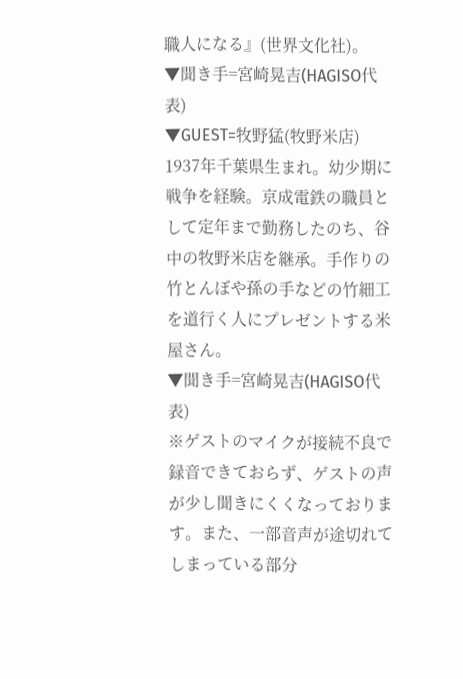職人になる』(世界文化社)。
▼聞き手=宮崎晃吉(HAGISO代表)
▼GUEST=牧野猛(牧野米店)
1937年千葉県生まれ。幼少期に戦争を経験。京成電鉄の職員として定年まで勤務したのち、谷中の牧野米店を継承。手作りの竹とんぼや孫の手などの竹細工を道行く人にプレゼントする米屋さん。
▼聞き手=宮崎晃吉(HAGISO代表)
※ゲストのマイクが接続不良で録音できておらず、ゲストの声が少し聞きにくくなっております。また、一部音声が途切れてしまっている部分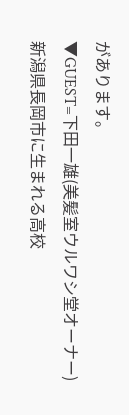があります。
▼GUEST=下田一雄(美髪室ウルワシ堂オーナー)
新潟県長岡市に生まれる高校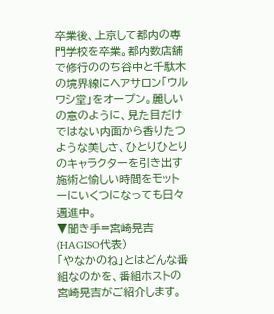卒業後、上京して都内の専門学校を卒業。都内数店舗で修行ののち谷中と千駄木の境界線にヘアサロン「ウルワシ堂」をオープン。麗しいの意のように、見た目だけではない内面から香りたつような美しさ、ひとりひとりのキャラクターを引き出す施術と愉しい時間をモットーにいくつになっても日々邁進中。
▼聞き手=宮崎晃吉(HAGISO代表)
「やなかのね」とはどんな番組なのかを、番組ホストの宮崎晃吉がご紹介します。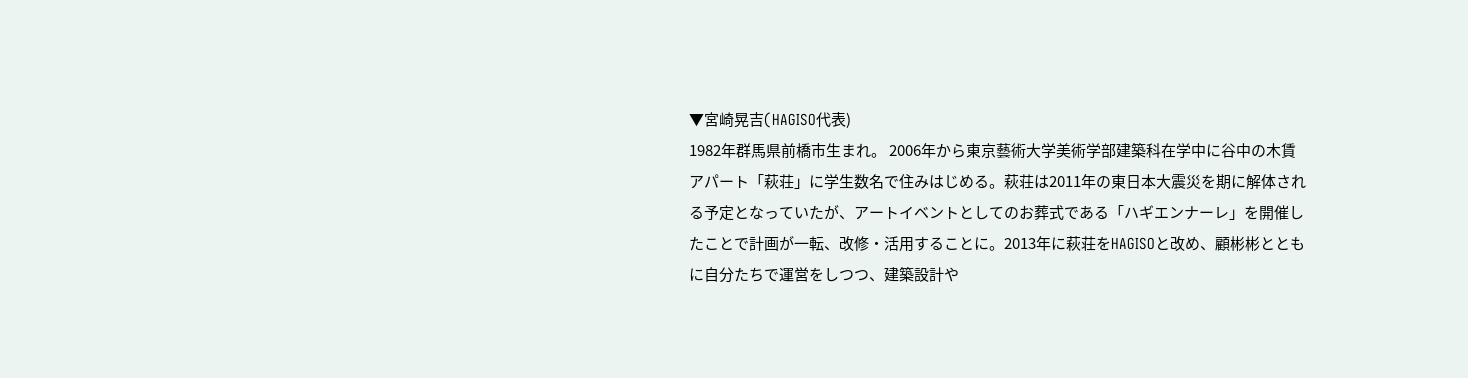▼宮崎晃吉(HAGISO代表)
1982年群馬県前橋市生まれ。 2006年から東京藝術大学美術学部建築科在学中に谷中の木賃アパート「萩荘」に学生数名で住みはじめる。萩荘は2011年の東日本大震災を期に解体される予定となっていたが、アートイベントとしてのお葬式である「ハギエンナーレ」を開催したことで計画が一転、改修・活用することに。2013年に萩荘をHAGISOと改め、顧彬彬とともに自分たちで運営をしつつ、建築設計や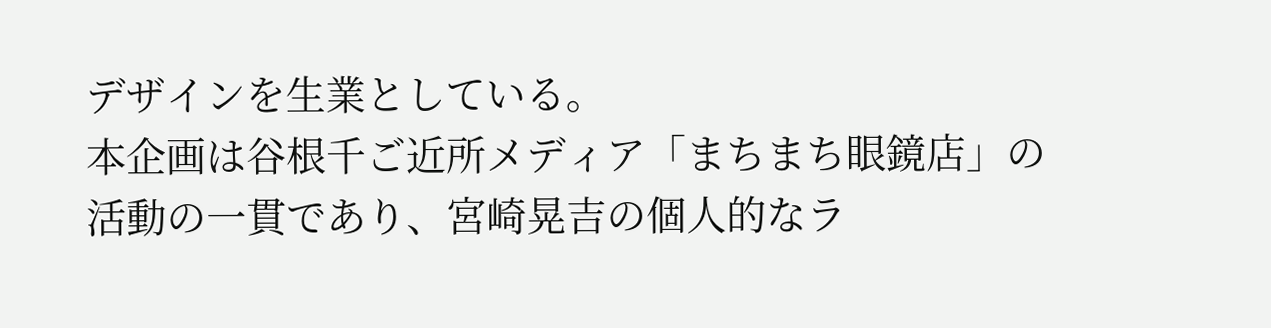デザインを生業としている。
本企画は谷根千ご近所メディア「まちまち眼鏡店」の活動の一貫であり、宮崎晃吉の個人的なラ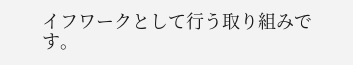イフワークとして行う取り組みです。